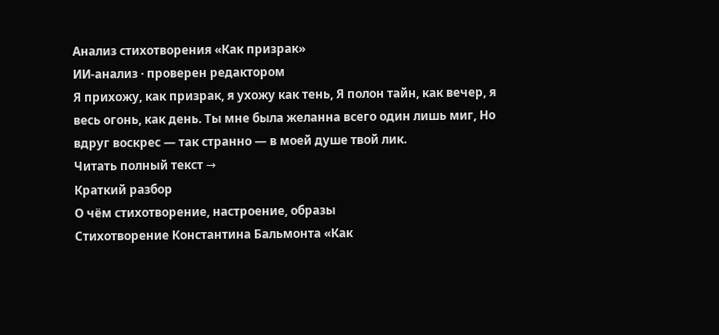Анализ стихотворения «Как призрак»
ИИ-анализ · проверен редактором
Я прихожу, как призрак, я ухожу как тень, Я полон тайн, как вечер, я весь огонь, как день. Ты мне была желанна всего один лишь миг, Но вдруг воскрес — так странно — в моей душе твой лик.
Читать полный текст →
Краткий разбор
О чём стихотворение, настроение, образы
Стихотворение Константина Бальмонта «Как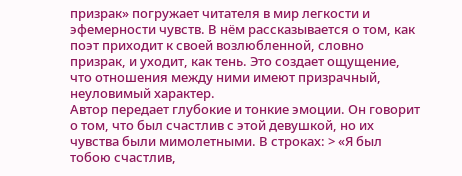призрак» погружает читателя в мир легкости и эфемерности чувств. В нём рассказывается о том, как поэт приходит к своей возлюбленной, словно призрак, и уходит, как тень. Это создает ощущение, что отношения между ними имеют призрачный, неуловимый характер.
Автор передает глубокие и тонкие эмоции. Он говорит о том, что был счастлив с этой девушкой, но их чувства были мимолетными. В строках: > «Я был тобою счастлив,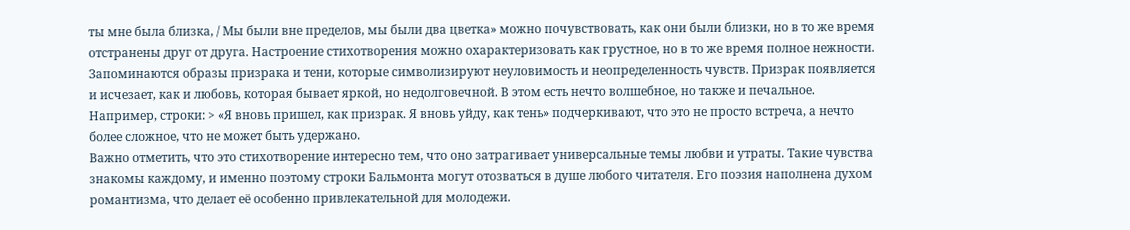ты мне была близка, / Мы были вне пределов, мы были два цветка» можно почувствовать, как они были близки, но в то же время отстранены друг от друга. Настроение стихотворения можно охарактеризовать как грустное, но в то же время полное нежности.
Запоминаются образы призрака и тени, которые символизируют неуловимость и неопределенность чувств. Призрак появляется и исчезает, как и любовь, которая бывает яркой, но недолговечной. В этом есть нечто волшебное, но также и печальное. Например, строки: > «Я вновь пришел, как призрак. Я вновь уйду, как тень» подчеркивают, что это не просто встреча, а нечто более сложное, что не может быть удержано.
Важно отметить, что это стихотворение интересно тем, что оно затрагивает универсальные темы любви и утраты. Такие чувства знакомы каждому, и именно поэтому строки Бальмонта могут отозваться в душе любого читателя. Его поэзия наполнена духом романтизма, что делает её особенно привлекательной для молодежи.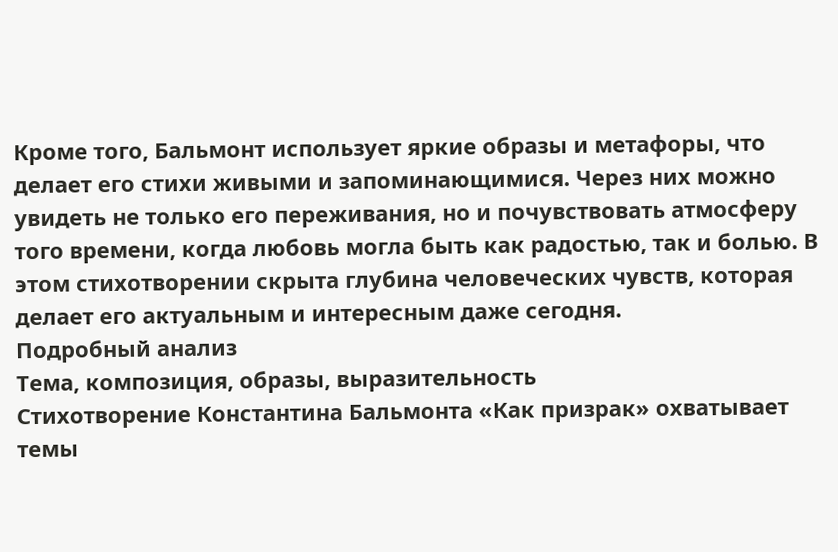Кроме того, Бальмонт использует яркие образы и метафоры, что делает его стихи живыми и запоминающимися. Через них можно увидеть не только его переживания, но и почувствовать атмосферу того времени, когда любовь могла быть как радостью, так и болью. В этом стихотворении скрыта глубина человеческих чувств, которая делает его актуальным и интересным даже сегодня.
Подробный анализ
Тема, композиция, образы, выразительность
Стихотворение Константина Бальмонта «Как призрак» охватывает темы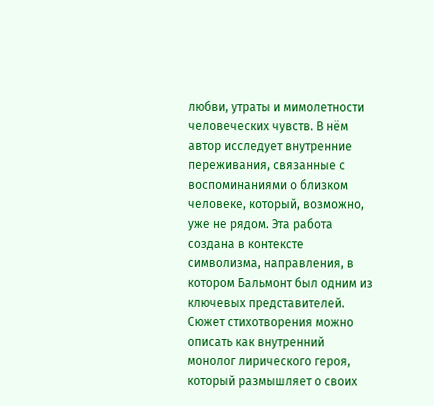любви, утраты и мимолетности человеческих чувств. В нём автор исследует внутренние переживания, связанные с воспоминаниями о близком человеке, который, возможно, уже не рядом. Эта работа создана в контексте символизма, направления, в котором Бальмонт был одним из ключевых представителей.
Сюжет стихотворения можно описать как внутренний монолог лирического героя, который размышляет о своих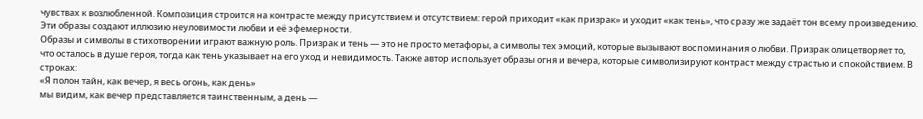чувствах к возлюбленной. Композиция строится на контрасте между присутствием и отсутствием: герой приходит «как призрак» и уходит «как тень», что сразу же задаёт тон всему произведению. Эти образы создают иллюзию неуловимости любви и её эфемерности.
Образы и символы в стихотворении играют важную роль. Призрак и тень — это не просто метафоры, а символы тех эмоций, которые вызывают воспоминания о любви. Призрак олицетворяет то, что осталось в душе героя, тогда как тень указывает на его уход и невидимость. Также автор использует образы огня и вечера, которые символизируют контраст между страстью и спокойствием. В строках:
«Я полон тайн, как вечер, я весь огонь, как день»
мы видим, как вечер представляется таинственным, а день —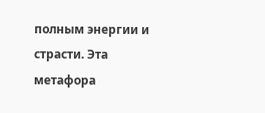полным энергии и страсти. Эта метафора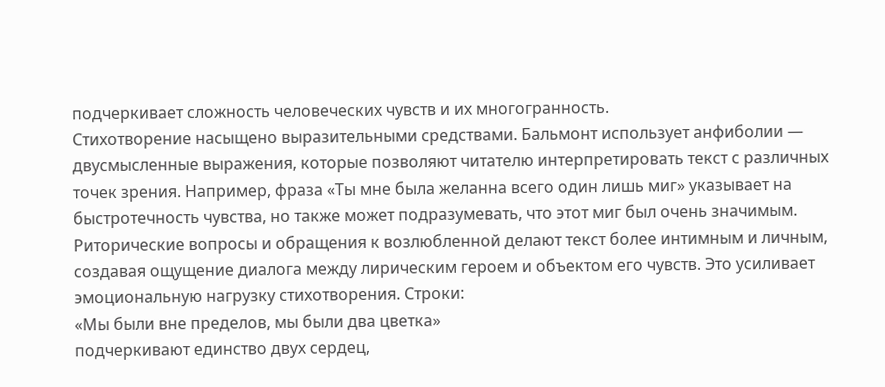подчеркивает сложность человеческих чувств и их многогранность.
Стихотворение насыщено выразительными средствами. Бальмонт использует анфиболии — двусмысленные выражения, которые позволяют читателю интерпретировать текст с различных точек зрения. Например, фраза «Ты мне была желанна всего один лишь миг» указывает на быстротечность чувства, но также может подразумевать, что этот миг был очень значимым.
Риторические вопросы и обращения к возлюбленной делают текст более интимным и личным, создавая ощущение диалога между лирическим героем и объектом его чувств. Это усиливает эмоциональную нагрузку стихотворения. Строки:
«Мы были вне пределов, мы были два цветка»
подчеркивают единство двух сердец,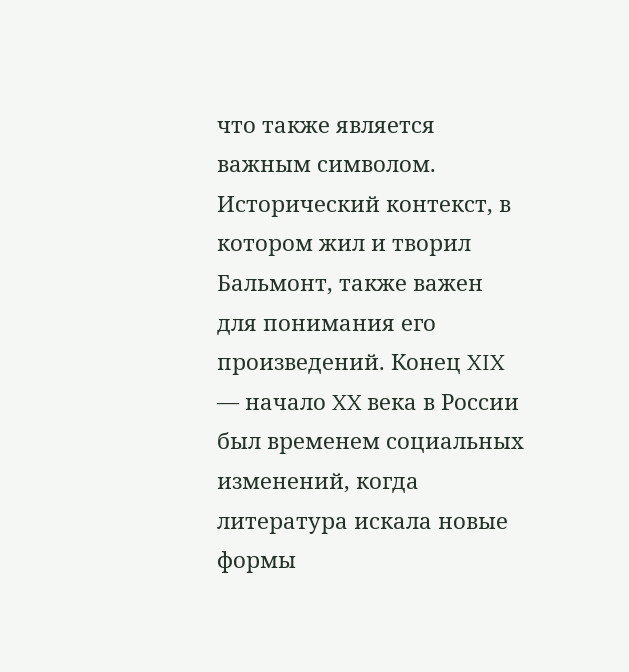что также является важным символом.
Исторический контекст, в котором жил и творил Бальмонт, также важен для понимания его произведений. Конец XIX — начало XX века в России был временем социальных изменений, когда литература искала новые формы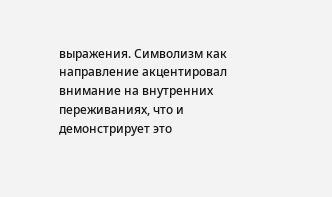выражения. Символизм как направление акцентировал внимание на внутренних переживаниях, что и демонстрирует это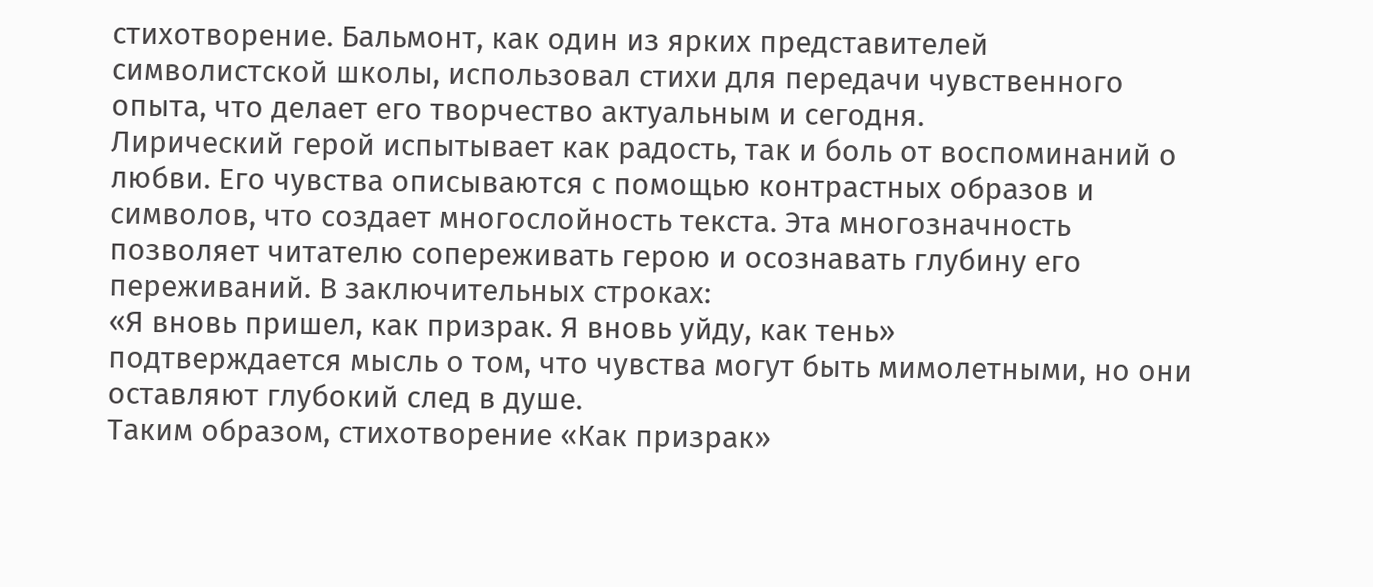стихотворение. Бальмонт, как один из ярких представителей символистской школы, использовал стихи для передачи чувственного опыта, что делает его творчество актуальным и сегодня.
Лирический герой испытывает как радость, так и боль от воспоминаний о любви. Его чувства описываются с помощью контрастных образов и символов, что создает многослойность текста. Эта многозначность позволяет читателю сопереживать герою и осознавать глубину его переживаний. В заключительных строках:
«Я вновь пришел, как призрак. Я вновь уйду, как тень»
подтверждается мысль о том, что чувства могут быть мимолетными, но они оставляют глубокий след в душе.
Таким образом, стихотворение «Как призрак»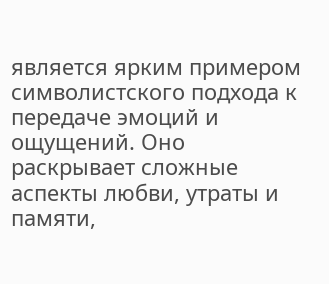является ярким примером символистского подхода к передаче эмоций и ощущений. Оно раскрывает сложные аспекты любви, утраты и памяти,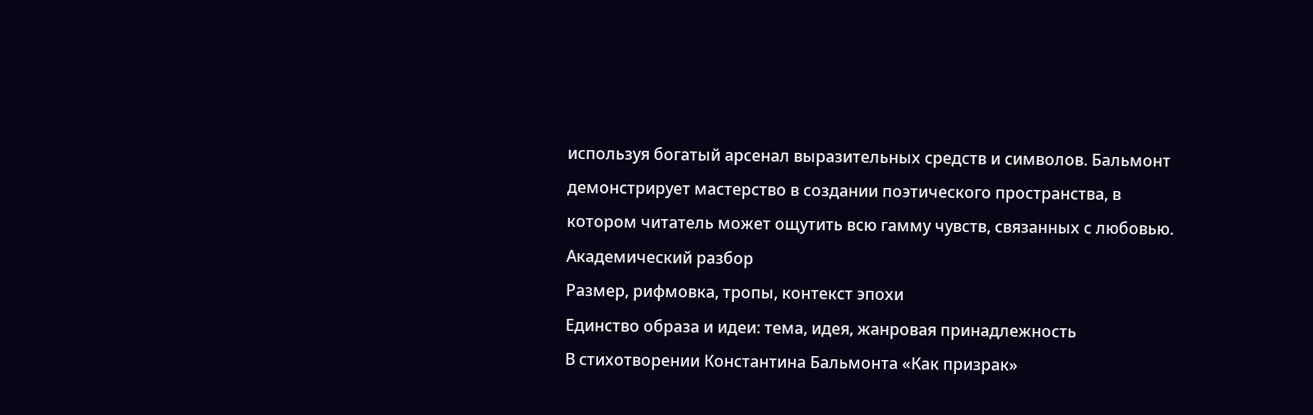используя богатый арсенал выразительных средств и символов. Бальмонт демонстрирует мастерство в создании поэтического пространства, в котором читатель может ощутить всю гамму чувств, связанных с любовью.
Академический разбор
Размер, рифмовка, тропы, контекст эпохи
Единство образа и идеи: тема, идея, жанровая принадлежность
В стихотворении Константина Бальмонта «Как призрак»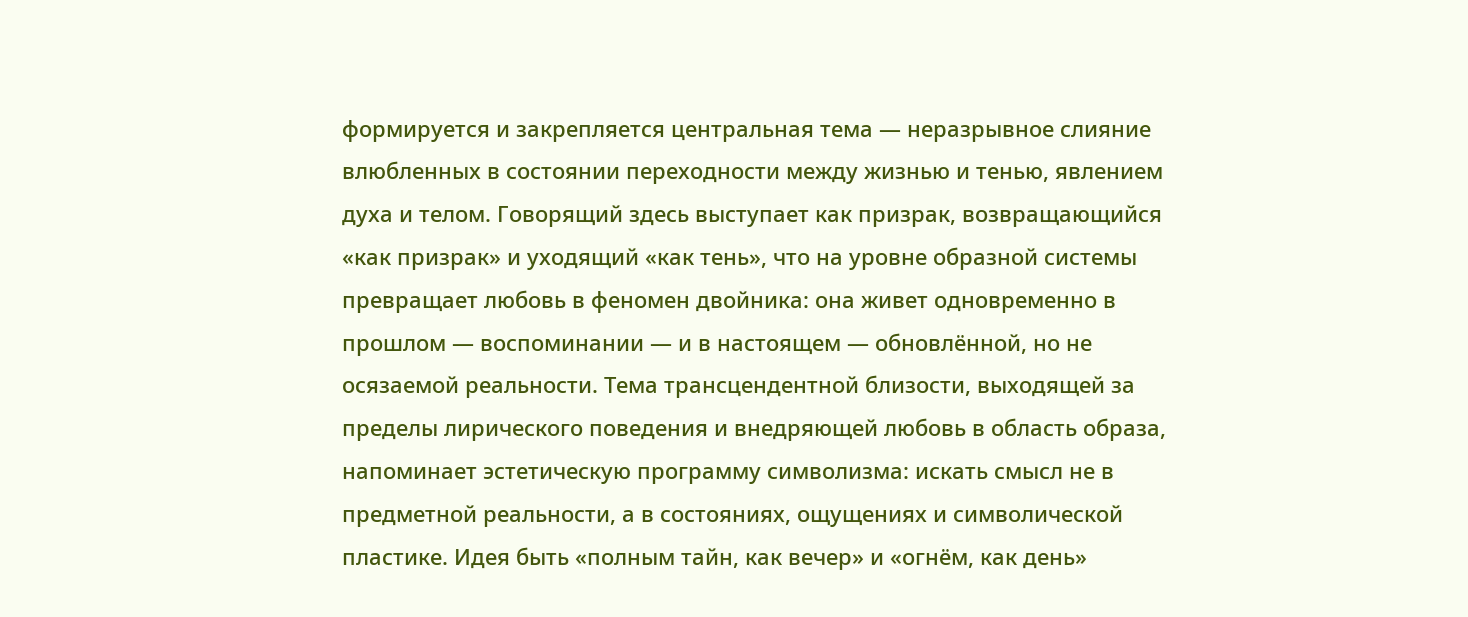формируется и закрепляется центральная тема — неразрывное слияние влюбленных в состоянии переходности между жизнью и тенью, явлением духа и телом. Говорящий здесь выступает как призрак, возвращающийся «как призрак» и уходящий «как тень», что на уровне образной системы превращает любовь в феномен двойника: она живет одновременно в прошлом — воспоминании — и в настоящем — обновлённой, но не осязаемой реальности. Тема трансцендентной близости, выходящей за пределы лирического поведения и внедряющей любовь в область образа, напоминает эстетическую программу символизма: искать смысл не в предметной реальности, а в состояниях, ощущениях и символической пластике. Идея быть «полным тайн, как вечер» и «огнём, как день»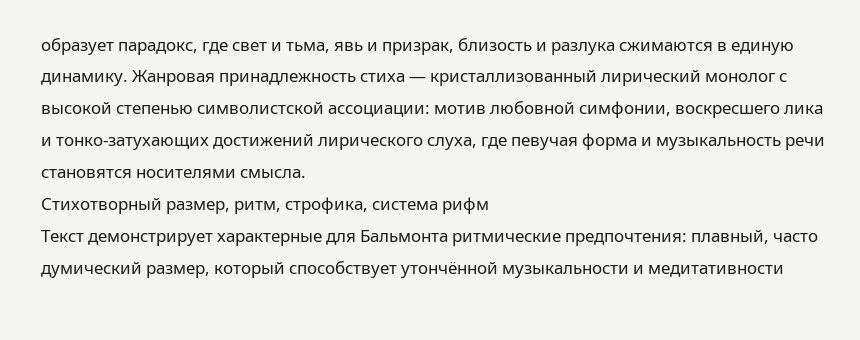образует парадокс, где свет и тьма, явь и призрак, близость и разлука сжимаются в единую динамику. Жанровая принадлежность стиха — кристаллизованный лирический монолог с высокой степенью символистской ассоциации: мотив любовной симфонии, воскресшего ликa и тонко-затухающих достижений лирического слуха, где певучая форма и музыкальность речи становятся носителями смысла.
Стихотворный размер, ритм, строфика, система рифм
Текст демонстрирует характерные для Бальмонта ритмические предпочтения: плавный, часто думический размер, который способствует утончённой музыкальности и медитативности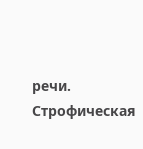речи. Строфическая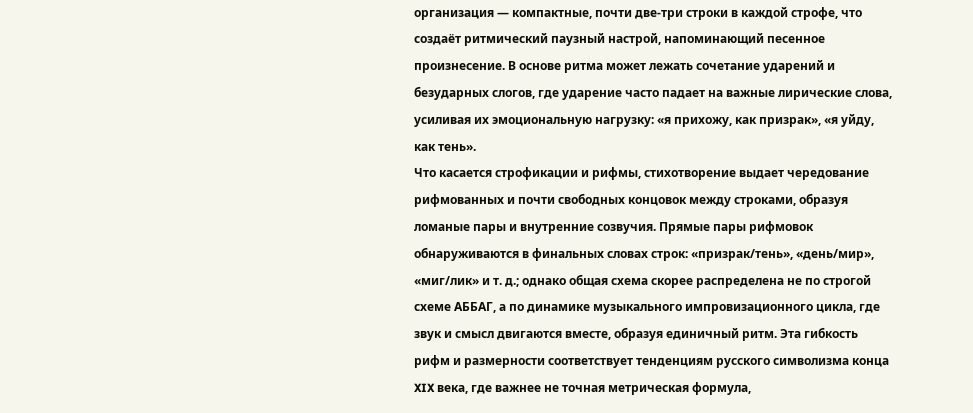организация — компактные, почти две-три строки в каждой строфе, что создаёт ритмический паузный настрой, напоминающий песенное произнесение. В основе ритма может лежать сочетание ударений и безударных слогов, где ударение часто падает на важные лирические слова, усиливая их эмоциональную нагрузку: «я прихожу, как призрак», «я уйду, как тень».
Что касается строфикации и рифмы, стихотворение выдает чередование рифмованных и почти свободных концовок между строками, образуя ломаные пары и внутренние созвучия. Прямые пары рифмовок обнаруживаются в финальных словах строк: «призрак/тень», «день/мир», «миг/лик» и т. д.; однако общая схема скорее распределена не по строгой схеме АББАГ, а по динамике музыкального импровизационного цикла, где звук и смысл двигаются вместе, образуя единичный ритм. Эта гибкость рифм и размерности соответствует тенденциям русского символизма конца XIX века, где важнее не точная метрическая формула,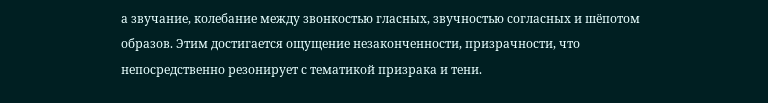а звучание, колебание между звонкостью гласных, звучностью согласных и шёпотом образов. Этим достигается ощущение незаконченности, призрачности, что непосредственно резонирует с тематикой призрака и тени.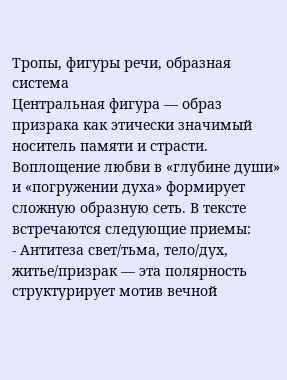Тропы, фигуры речи, образная система
Центральная фигура — образ призрака как этически значимый носитель памяти и страсти. Воплощение любви в «глубине души» и «погружении духа» формирует сложную образную сеть. В тексте встречаются следующие приемы:
- Антитеза свет/тьма, тело/дух, житье/призрак — эта полярность структурирует мотив вечной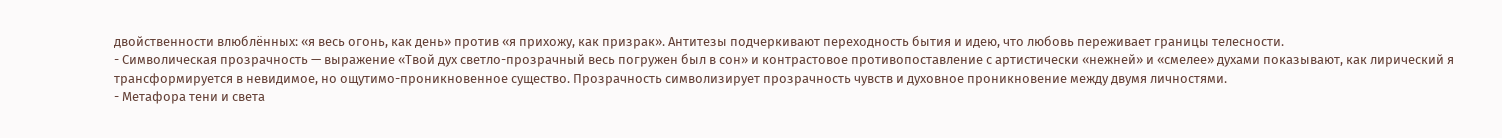двойственности влюблённых: «я весь огонь, как день» против «я прихожу, как призрак». Антитезы подчеркивают переходность бытия и идею, что любовь переживает границы телесности.
- Символическая прозрачность — выражение «Твой дух светло-прозрачный весь погружен был в сон» и контрастовое противопоставление с артистически «нежней» и «смелее» духами показывают, как лирический я трансформируется в невидимое, но ощутимо-проникновенное существо. Прозрачность символизирует прозрачность чувств и духовное проникновение между двумя личностями.
- Метафора тени и света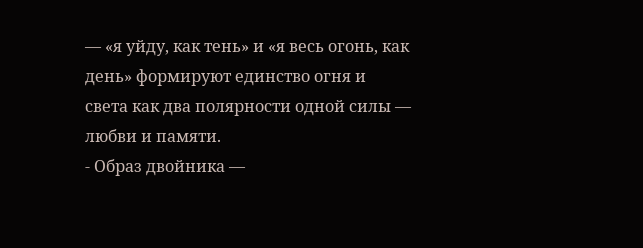— «я уйду, как тень» и «я весь огонь, как день» формируют единство огня и света как два полярности одной силы — любви и памяти.
- Образ двойника —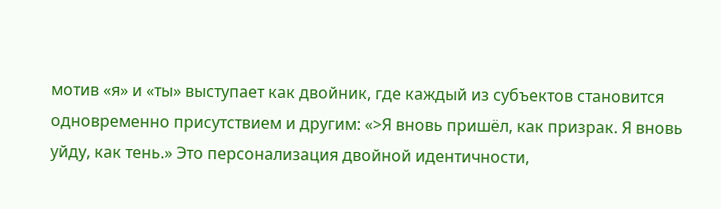мотив «я» и «ты» выступает как двойник, где каждый из субъектов становится одновременно присутствием и другим: «>Я вновь пришёл, как призрак. Я вновь уйду, как тень.» Это персонализация двойной идентичности,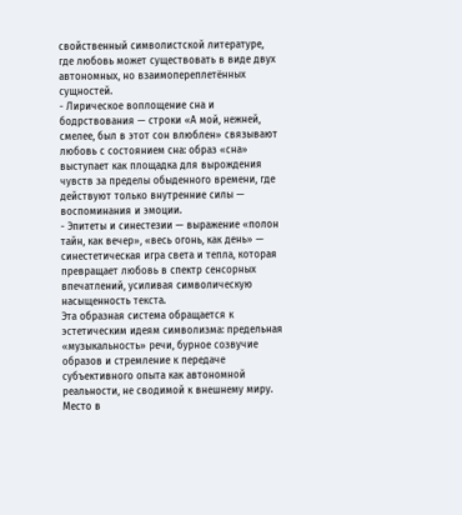свойственный символистской литературе, где любовь может существовать в виде двух автономных, но взаимопереплетённых сущностей.
- Лирическое воплощение сна и бодрствования — строки «А мой, нежней, смелее, был в этот сон влюблен» связывают любовь с состоянием сна: образ «сна» выступает как площадка для вырождения чувств за пределы обыденного времени, где действуют только внутренние силы — воспоминания и эмоции.
- Эпитеты и синестезии — выражение «полон тайн, как вечер», «весь огонь, как день» — синестетическая игра света и тепла, которая превращает любовь в спектр сенсорных впечатлений, усиливая символическую насыщенность текста.
Эта образная система обращается к эстетическим идеям символизма: предельная «музыкальность» речи, бурное созвучие образов и стремление к передаче субъективного опыта как автономной реальности, не сводимой к внешнему миру.
Место в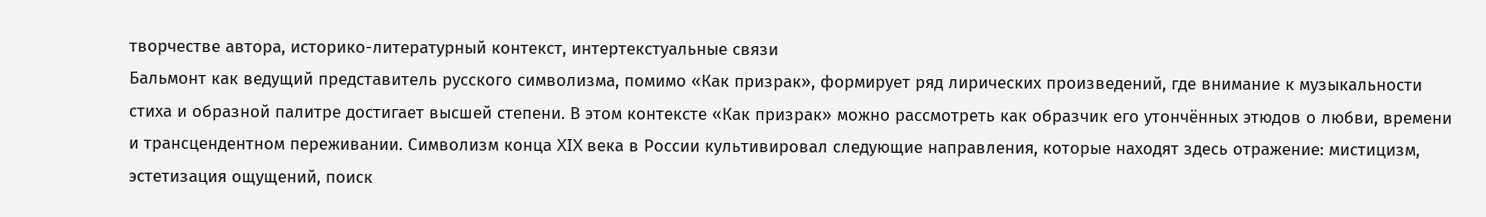творчестве автора, историко-литературный контекст, интертекстуальные связи
Бальмонт как ведущий представитель русского символизма, помимо «Как призрак», формирует ряд лирических произведений, где внимание к музыкальности стиха и образной палитре достигает высшей степени. В этом контексте «Как призрак» можно рассмотреть как образчик его утончённых этюдов о любви, времени и трансцендентном переживании. Символизм конца XIX века в России культивировал следующие направления, которые находят здесь отражение: мистицизм, эстетизация ощущений, поиск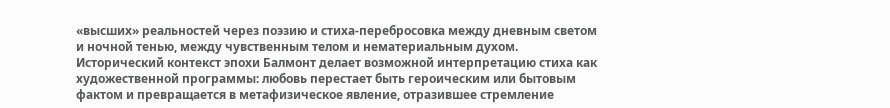«высших» реальностей через поэзию и стиха-перебросовка между дневным светом и ночной тенью, между чувственным телом и нематериальным духом.
Исторический контекст эпохи Балмонт делает возможной интерпретацию стиха как художественной программы: любовь перестает быть героическим или бытовым фактом и превращается в метафизическое явление, отразившее стремление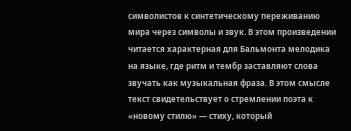символистов к синтетическому переживанию мира через символы и звук. В этом произведении читается характерная для Бальмонта мелодика на языке, где ритм и тембр заставляют слова звучать как музыкальная фраза. В этом смысле текст свидетельствует о стремлении поэта к «новому стилю» — стиху, который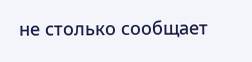не столько сообщает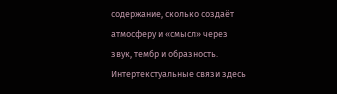содержание, сколько создаёт атмосферу и «смысл» через звук, тембр и образность.
Интертекстуальные связи здесь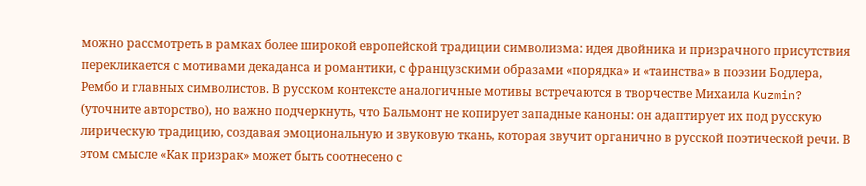можно рассмотреть в рамках более широкой европейской традиции символизма: идея двойника и призрачного присутствия перекликается с мотивами декаданса и романтики, с французскими образами «порядка» и «таинства» в поэзии Бодлера, Рембо и главных символистов. В русском контексте аналогичные мотивы встречаются в творчестве Михаила Kuzmin? (уточните авторство), но важно подчеркнуть, что Бальмонт не копирует западные каноны: он адаптирует их под русскую лирическую традицию, создавая эмоциональную и звуковую ткань, которая звучит органично в русской поэтической речи. В этом смысле «Как призрак» может быть соотнесено с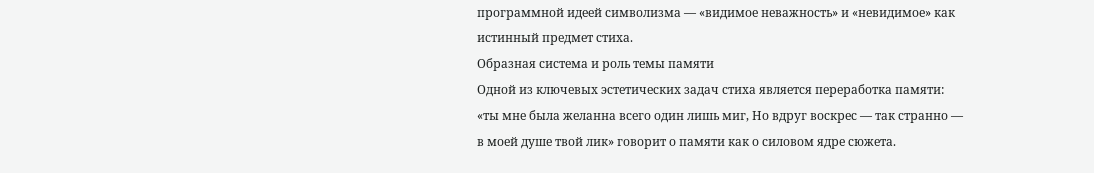программной идеей символизма — «видимое неважность» и «невидимое» как истинный предмет стиха.
Образная система и роль темы памяти
Одной из ключевых эстетических задач стиха является переработка памяти: «ты мне была желанна всего один лишь миг, Но вдруг воскрес — так странно — в моей душе твой лик» говорит о памяти как о силовом ядре сюжета.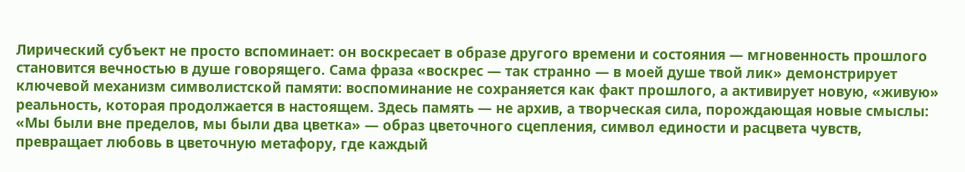Лирический субъект не просто вспоминает: он воскресает в образе другого времени и состояния — мгновенность прошлого становится вечностью в душе говорящего. Сама фраза «воскрес — так странно — в моей душе твой лик» демонстрирует ключевой механизм символистской памяти: воспоминание не сохраняется как факт прошлого, а активирует новую, «живую» реальность, которая продолжается в настоящем. Здесь память — не архив, а творческая сила, порождающая новые смыслы: «Мы были вне пределов, мы были два цветка» — образ цветочного сцепления, символ единости и расцвета чувств, превращает любовь в цветочную метафору, где каждый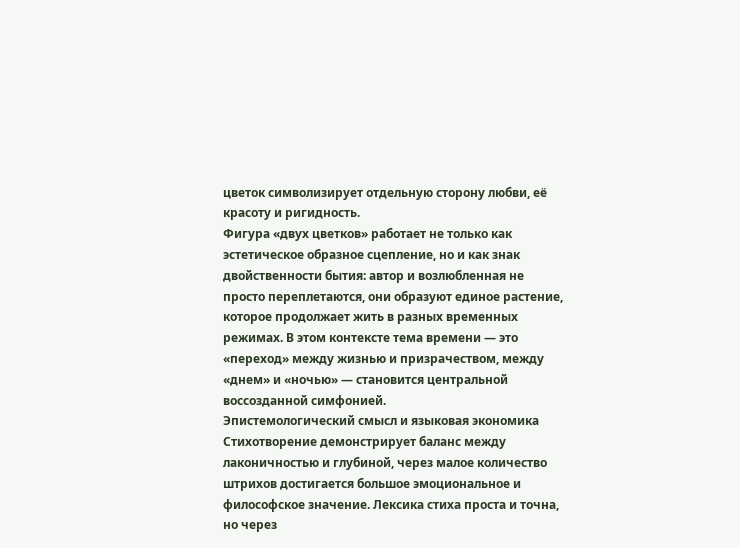цветок символизирует отдельную сторону любви, её красоту и ригидность.
Фигура «двух цветков» работает не только как эстетическое образное сцепление, но и как знак двойственности бытия: автор и возлюбленная не просто переплетаются, они образуют единое растение, которое продолжает жить в разных временных режимах. В этом контексте тема времени — это «переход» между жизнью и призрачеством, между «днем» и «ночью» — становится центральной воссозданной симфонией.
Эпистемологический смысл и языковая экономика
Стихотворение демонстрирует баланс между лаконичностью и глубиной, через малое количество штрихов достигается большое эмоциональное и философское значение. Лексика стиха проста и точна, но через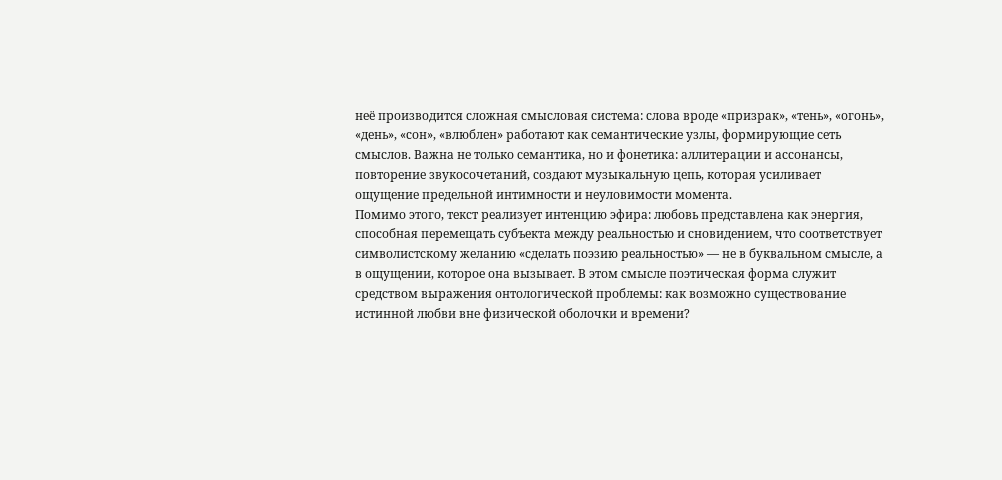неё производится сложная смысловая система: слова вроде «призрак», «тень», «огонь», «день», «сон», «влюблен» работают как семантические узлы, формирующие сеть смыслов. Важна не только семантика, но и фонетика: аллитерации и ассонансы, повторение звукосочетаний, создают музыкальную цепь, которая усиливает ощущение предельной интимности и неуловимости момента.
Помимо этого, текст реализует интенцию эфира: любовь представлена как энергия, способная перемещать субъекта между реальностью и сновидением, что соответствует символистскому желанию «сделать поэзию реальностью» — не в буквальном смысле, а в ощущении, которое она вызывает. В этом смысле поэтическая форма служит средством выражения онтологической проблемы: как возможно существование истинной любви вне физической оболочки и времени?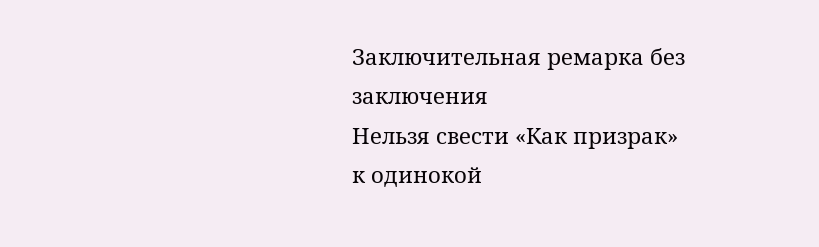Заключительная ремарка без заключения
Нельзя свести «Как призрак» к одинокой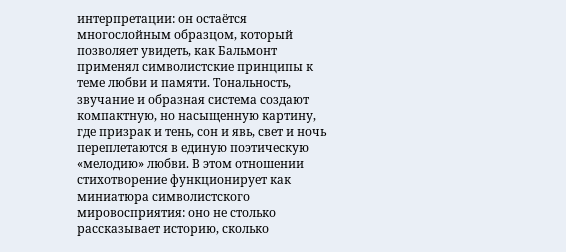интерпретации: он остаётся многослойным образцом, который позволяет увидеть, как Бальмонт применял символистские принципы к теме любви и памяти. Тональность, звучание и образная система создают компактную, но насыщенную картину, где призрак и тень, сон и явь, свет и ночь переплетаются в единую поэтическую «мелодию» любви. В этом отношении стихотворение функционирует как миниатюра символистского мировосприятия: оно не столько рассказывает историю, сколько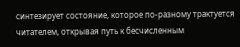синтезирует состояние, которое по-разному трактуется читателем, открывая путь к бесчисленным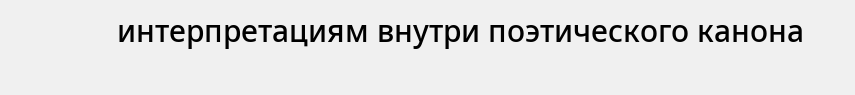интерпретациям внутри поэтического канона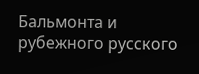Бальмонта и рубежного русского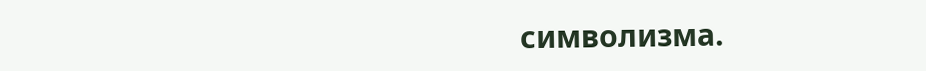символизма.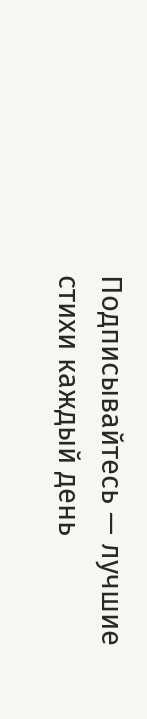Подписывайтесь — лучшие стихи каждый день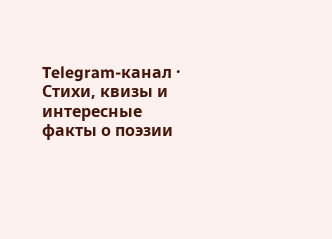Telegram-канал · Стихи, квизы и интересные факты о поэзии